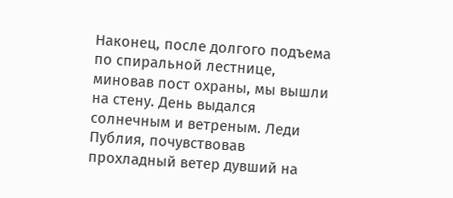Наконец, после долгого подъема по спиральной лестнице, миновав пост охраны, мы вышли на стену. День выдался солнечным и ветреным. Леди Публия, почувствовав прохладный ветер дувший на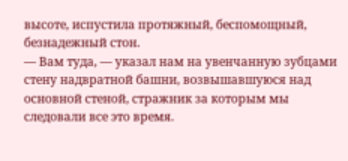высоте, испустила протяжный, беспомощный, безнадежный стон.
— Вам туда, — указал нам на увенчанную зубцами стену надвратной башни, возвышавшуюся над основной стеной, стражник за которым мы следовали все это время.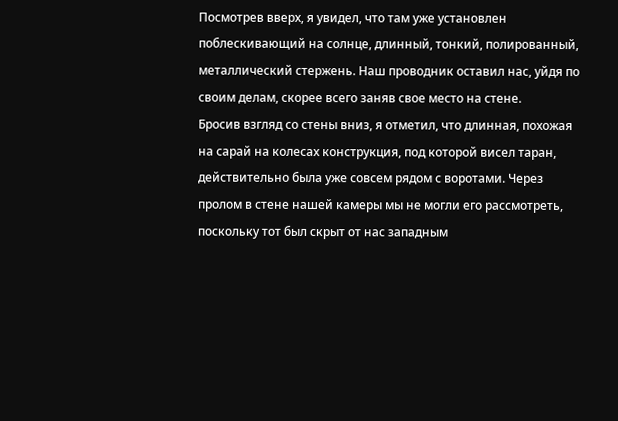Посмотрев вверх, я увидел, что там уже установлен поблескивающий на солнце, длинный, тонкий, полированный, металлический стержень. Наш проводник оставил нас, уйдя по своим делам, скорее всего заняв свое место на стене.
Бросив взгляд со стены вниз, я отметил, что длинная, похожая на сарай на колесах конструкция, под которой висел таран, действительно была уже совсем рядом с воротами. Через пролом в стене нашей камеры мы не могли его рассмотреть, поскольку тот был скрыт от нас западным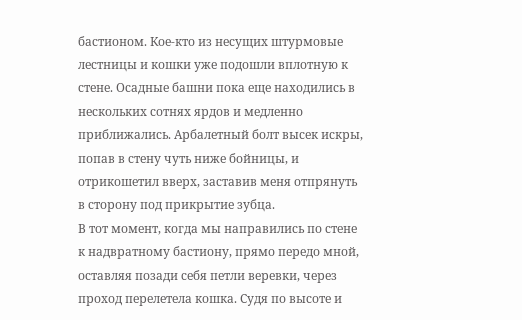бастионом. Кое-кто из несущих штурмовые лестницы и кошки уже подошли вплотную к стене. Осадные башни пока еще находились в нескольких сотнях ярдов и медленно приближались. Арбалетный болт высек искры, попав в стену чуть ниже бойницы, и отрикошетил вверх, заставив меня отпрянуть в сторону под прикрытие зубца.
В тот момент, когда мы направились по стене к надвратному бастиону, прямо передо мной, оставляя позади себя петли веревки, через проход перелетела кошка. Судя по высоте и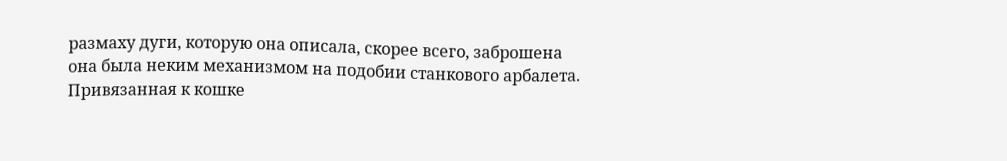размаху дуги, которую она описала, скорее всего, заброшена она была неким механизмом на подобии станкового арбалета. Привязанная к кошке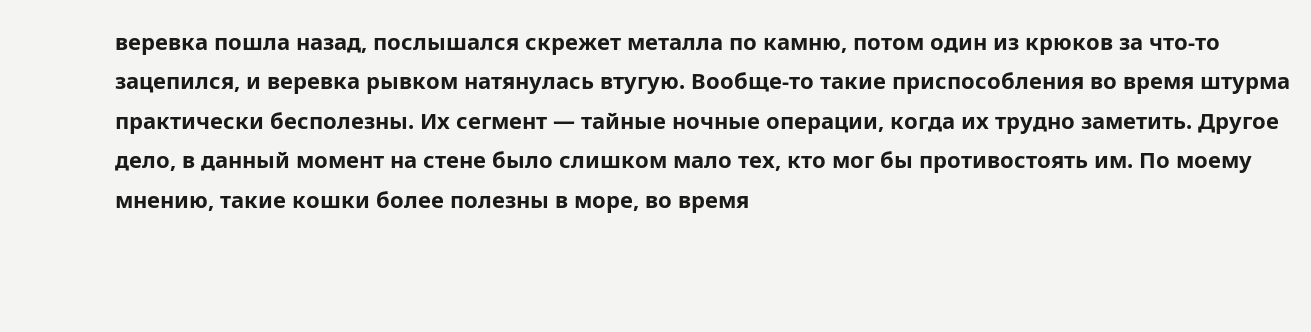веревка пошла назад, послышался скрежет металла по камню, потом один из крюков за что-то зацепился, и веревка рывком натянулась втугую. Вообще-то такие приспособления во время штурма практически бесполезны. Их сегмент — тайные ночные операции, когда их трудно заметить. Другое дело, в данный момент на стене было слишком мало тех, кто мог бы противостоять им. По моему мнению, такие кошки более полезны в море, во время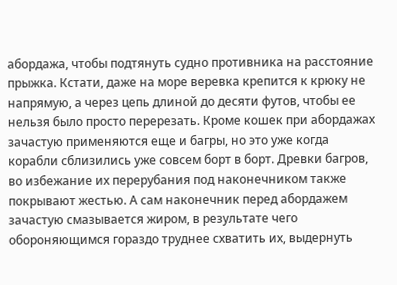абордажа, чтобы подтянуть судно противника на расстояние прыжка. Кстати, даже на море веревка крепится к крюку не напрямую, а через цепь длиной до десяти футов, чтобы ее нельзя было просто перерезать. Кроме кошек при абордажах зачастую применяются еще и багры, но это уже когда корабли сблизились уже совсем борт в борт. Древки багров, во избежание их перерубания под наконечником также покрывают жестью. А сам наконечник перед абордажем зачастую смазывается жиром, в результате чего обороняющимся гораздо труднее схватить их, выдернуть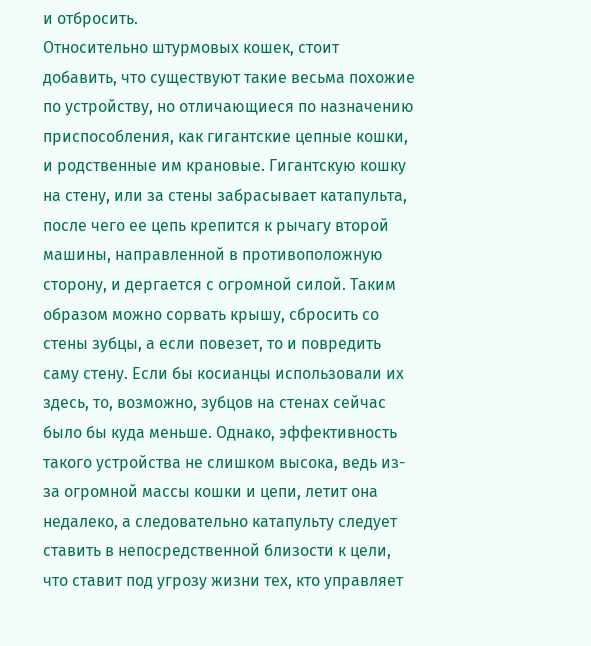и отбросить.
Относительно штурмовых кошек, стоит добавить, что существуют такие весьма похожие по устройству, но отличающиеся по назначению приспособления, как гигантские цепные кошки, и родственные им крановые. Гигантскую кошку на стену, или за стены забрасывает катапульта, после чего ее цепь крепится к рычагу второй машины, направленной в противоположную сторону, и дергается с огромной силой. Таким образом можно сорвать крышу, сбросить со стены зубцы, а если повезет, то и повредить саму стену. Если бы косианцы использовали их здесь, то, возможно, зубцов на стенах сейчас было бы куда меньше. Однако, эффективность такого устройства не слишком высока, ведь из-за огромной массы кошки и цепи, летит она недалеко, а следовательно катапульту следует ставить в непосредственной близости к цели, что ставит под угрозу жизни тех, кто управляет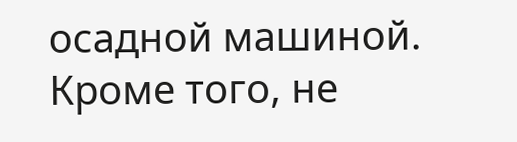осадной машиной. Кроме того, не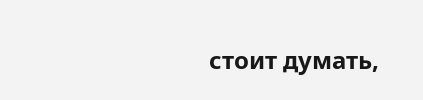стоит думать,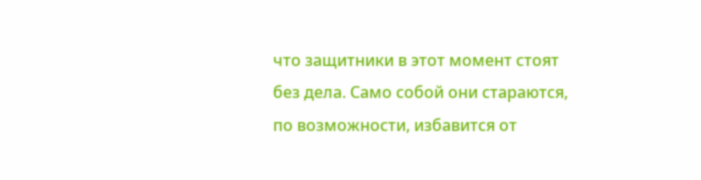что защитники в этот момент стоят без дела. Само собой они стараются, по возможности, избавится от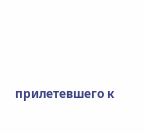прилетевшего к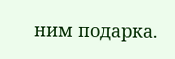ним подарка.